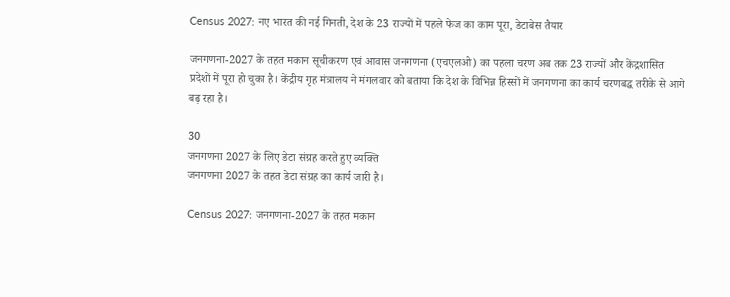Census 2027: नए भारत की नई गिनती, देश के 23 राज्यों में पहले फेज का काम पूरा, डेटाबेस तैयार

जनगणना-2027 के तहत मकान सूचीकरण एवं आवास जनगणना (एचएलओ) का पहला चरण अब तक 23 राज्यों और केंद्रशासित प्रदेशों में पूरा हो चुका है। केंद्रीय गृह मंत्रालय ने मंगलवार को बताया कि देश के विभिन्न हिस्सों में जनगणना का कार्य चरणबद्ध तरीके से आगे बढ़ रहा है।

30
जनगणना 2027 के लिए डेटा संग्रह करते हुए व्यक्ति
जनगणना 2027 के तहत डेटा संग्रह का कार्य जारी है।

Census 2027: जनगणना-2027 के तहत मकान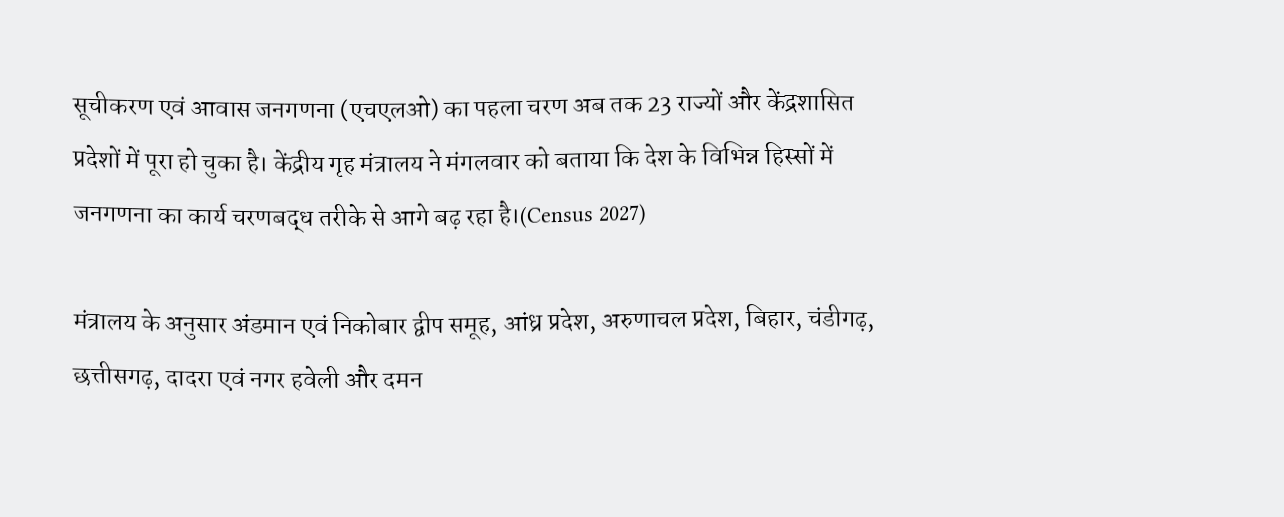सूचीकरण एवं आवास जनगणना (एचएलओ) का पहला चरण अब तक 23 राज्यों और केंद्रशासित प्रदेशों में पूरा हो चुका है। केंद्रीय गृह मंत्रालय ने मंगलवार को बताया कि देश के विभिन्न हिस्सों में जनगणना का कार्य चरणबद्ध तरीके से आगे बढ़ रहा है।(Census 2027)

मंत्रालय के अनुसार अंडमान एवं निकोबार द्वीप समूह, आंध्र प्रदेश, अरुणाचल प्रदेश, बिहार, चंडीगढ़, छत्तीसगढ़, दादरा एवं नगर हवेली और दमन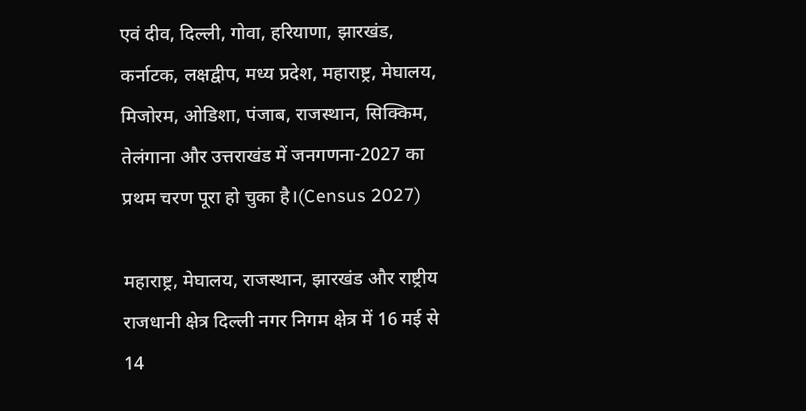एवं दीव, दिल्ली, गोवा, हरियाणा, झारखंड, कर्नाटक, लक्षद्वीप, मध्य प्रदेश, महाराष्ट्र, मेघालय, मिजोरम, ओडिशा, पंजाब, राजस्थान, सिक्किम, तेलंगाना और उत्तराखंड में जनगणना-2027 का प्रथम चरण पूरा हो चुका है।(Census 2027)

महाराष्ट्र, मेघालय, राजस्थान, झारखंड और राष्ट्रीय राजधानी क्षेत्र दिल्ली नगर निगम क्षेत्र में 16 मई से 14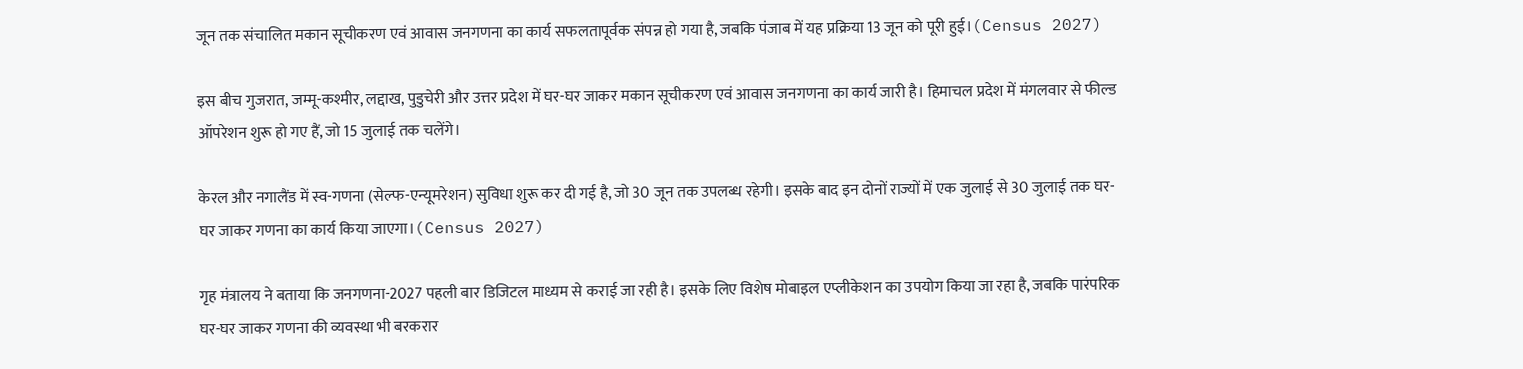जून तक संचालित मकान सूचीकरण एवं आवास जनगणना का कार्य सफलतापूर्वक संपन्न हो गया है, जबकि पंजाब में यह प्रक्रिया 13 जून को पूरी हुई।(Census 2027)

इस बीच गुजरात, जम्मू-कश्मीर, लद्दाख, पुडुचेरी और उत्तर प्रदेश में घर-घर जाकर मकान सूचीकरण एवं आवास जनगणना का कार्य जारी है। हिमाचल प्रदेश में मंगलवार से फील्ड ऑपरेशन शुरू हो गए हैं, जो 15 जुलाई तक चलेंगे।

केरल और नगालैंड में स्व-गणना (सेल्फ-एन्यूमरेशन) सुविधा शुरू कर दी गई है, जो 30 जून तक उपलब्ध रहेगी। इसके बाद इन दोनों राज्यों में एक जुलाई से 30 जुलाई तक घर-घर जाकर गणना का कार्य किया जाएगा।(Census 2027)

गृह मंत्रालय ने बताया कि जनगणना-2027 पहली बार डिजिटल माध्यम से कराई जा रही है। इसके लिए विशेष मोबाइल एप्लीकेशन का उपयोग किया जा रहा है, जबकि पारंपरिक घर-घर जाकर गणना की व्यवस्था भी बरकरार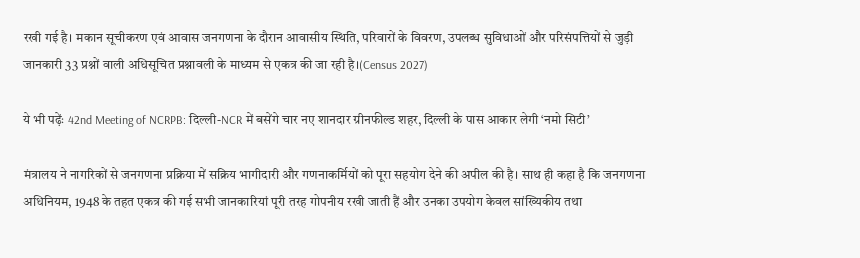रखी गई है। मकान सूचीकरण एवं आवास जनगणना के दौरान आवासीय स्थिति, परिवारों के विवरण, उपलब्ध सुविधाओं और परिसंपत्तियों से जुड़ी जानकारी 33 प्रश्नों वाली अधिसूचित प्रश्नावली के माध्यम से एकत्र की जा रही है।(Census 2027)

ये भी पढ़ेंः 42nd Meeting of NCRPB: दिल्ली-NCR में बसेंगे चार नए शानदार ग्रीनफील्ड शहर, दिल्ली के पास आकार लेगी ‘नमो सिटी’

मंत्रालय ने नागरिकों से जनगणना प्रक्रिया में सक्रिय भागीदारी और गणनाकर्मियों को पूरा सहयोग देने की अपील की है। साथ ही कहा है कि जनगणना अधिनियम, 1948 के तहत एकत्र की गई सभी जानकारियां पूरी तरह गोपनीय रखी जाती हैं और उनका उपयोग केवल सांख्यिकीय तथा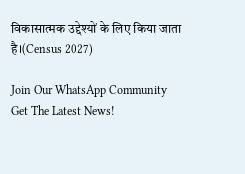विकासात्मक उद्देश्यों के लिए किया जाता है।(Census 2027)

Join Our WhatsApp Community
Get The Latest News!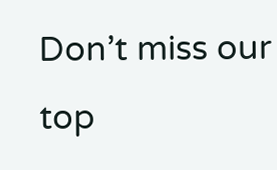Don’t miss our top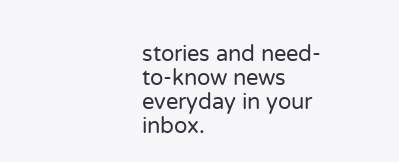stories and need-to-know news everyday in your inbox.